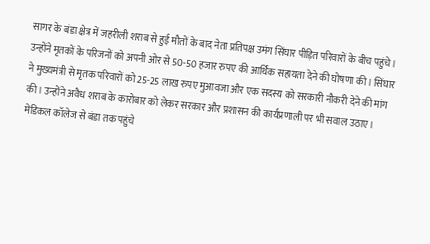सागर के बंडा क्षेत्र में जहरीली शराब से हुई मौतों के बाद नेता प्रतिपक्ष उमंग सिंघार पीड़ित परिवारों के बीच पहुंचे। उन्होंने मृतकों के परिजनों को अपनी ओर से 50-50 हजार रुपए की आर्थिक सहायता देने की घोषणा की। सिंघार ने मुख्यमंत्री से मृतक परिवारों को 25-25 लाख रुपए मुआवजा और एक सदस्य को सरकारी नौकरी देने की मांग की। उन्होंने अवैध शराब के कारोबार को लेकर सरकार और प्रशासन की कार्यप्रणाली पर भी सवाल उठाए।
मेडिकल कॉलेज से बंडा तक पहुंचे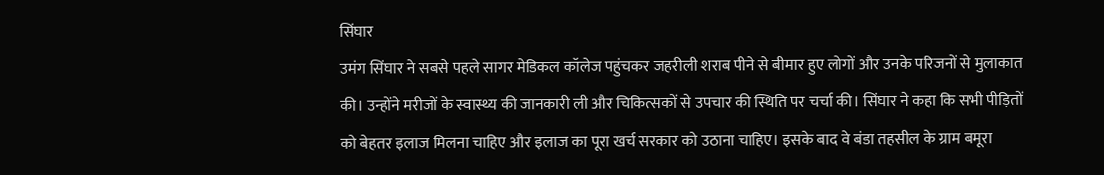सिंघार
उमंग सिंघार ने सबसे पहले सागर मेडिकल कॉलेज पहुंचकर जहरीली शराब पीने से बीमार हुए लोगों और उनके परिजनों से मुलाकात की। उन्होंने मरीजों के स्वास्थ्य की जानकारी ली और चिकित्सकों से उपचार की स्थिति पर चर्चा की। सिंघार ने कहा कि सभी पीड़ितों को बेहतर इलाज मिलना चाहिए और इलाज का पूरा खर्च सरकार को उठाना चाहिए। इसके बाद वे बंडा तहसील के ग्राम बमूरा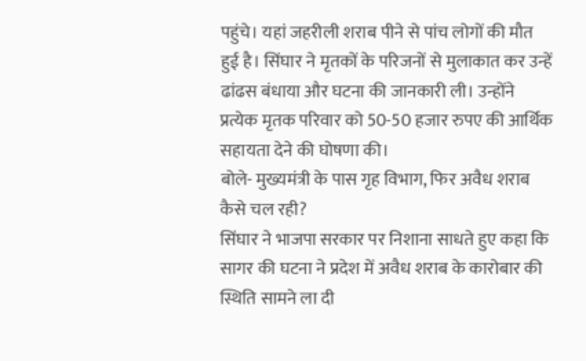पहुंचे। यहां जहरीली शराब पीने से पांच लोगों की मौत हुई है। सिंघार ने मृतकों के परिजनों से मुलाकात कर उन्हें ढांढस बंधाया और घटना की जानकारी ली। उन्होंने प्रत्येक मृतक परिवार को 50-50 हजार रुपए की आर्थिक सहायता देने की घोषणा की।
बोले- मुख्यमंत्री के पास गृह विभाग, फिर अवैध शराब कैसे चल रही?
सिंघार ने भाजपा सरकार पर निशाना साधते हुए कहा कि सागर की घटना ने प्रदेश में अवैध शराब के कारोबार की स्थिति सामने ला दी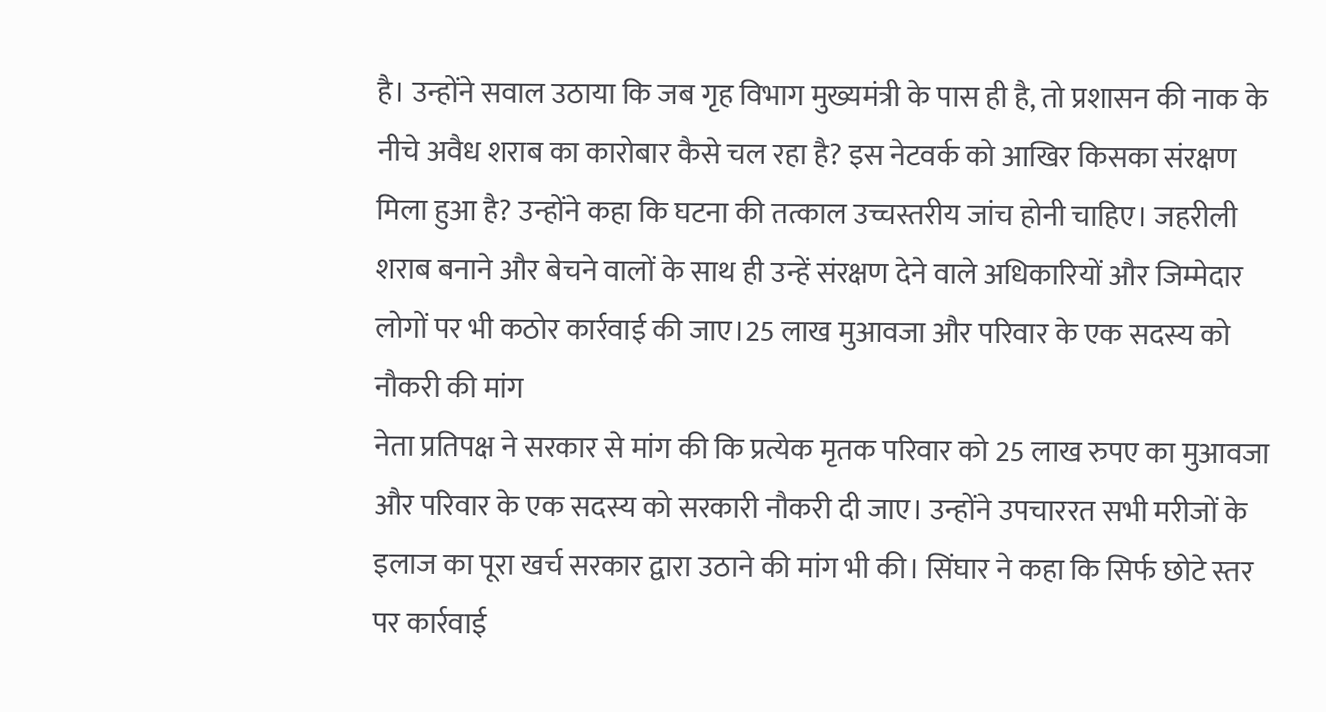है। उन्होंने सवाल उठाया कि जब गृह विभाग मुख्यमंत्री के पास ही है, तो प्रशासन की नाक के नीचे अवैध शराब का कारोबार कैसे चल रहा है? इस नेटवर्क को आखिर किसका संरक्षण मिला हुआ है? उन्होंने कहा कि घटना की तत्काल उच्चस्तरीय जांच होनी चाहिए। जहरीली शराब बनाने और बेचने वालों के साथ ही उन्हें संरक्षण देने वाले अधिकारियों और जिम्मेदार लोगों पर भी कठोर कार्रवाई की जाए।25 लाख मुआवजा और परिवार के एक सदस्य को नौकरी की मांग
नेता प्रतिपक्ष ने सरकार से मांग की कि प्रत्येक मृतक परिवार को 25 लाख रुपए का मुआवजा और परिवार के एक सदस्य को सरकारी नौकरी दी जाए। उन्होंने उपचाररत सभी मरीजों के इलाज का पूरा खर्च सरकार द्वारा उठाने की मांग भी की। सिंघार ने कहा कि सिर्फ छोटे स्तर पर कार्रवाई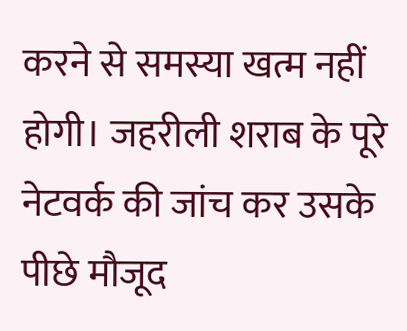करने से समस्या खत्म नहीं होगी। जहरीली शराब के पूरे नेटवर्क की जांच कर उसके पीछे मौजूद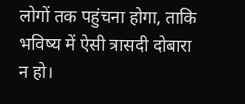लोगों तक पहुंचना होगा, ताकि भविष्य में ऐसी त्रासदी दोबारा न हो।